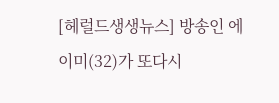[헤럴드생생뉴스] 방송인 에이미(32)가 또다시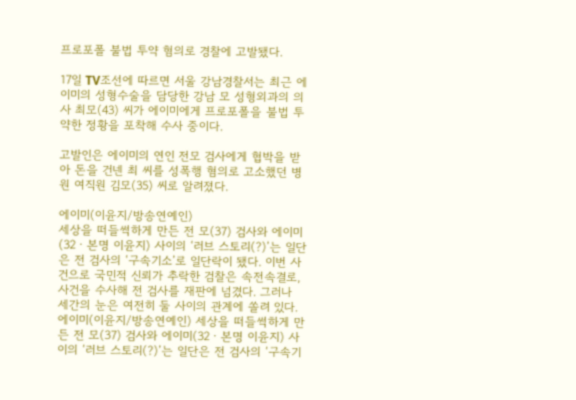프로포폴 불법 투약 혐의로 경찰에 고발됐다.

17일 TV조선에 따르면 서울 강남경찰서는 최근 에이미의 성형수술을 담당한 강남 모 성형외과의 의사 최모(43) 씨가 에이미에게 프로포폴을 불법 투약한 정황을 포착해 수사 중이다.

고발인은 에이미의 연인 전모 검사에게 협박을 받아 돈을 건넨 최 씨를 성폭행 혐의로 고소했던 병원 여직원 김모(35) 씨로 알려졌다.

에이미(이윤지/방송연예인)
세상을 떠들썩하게 만든 전 모(37) 검사와 에이미(32ㆍ본명 이윤지) 사이의 ‘러브 스토리(?)’는 일단은 전 검사의 ‘구속기소’로 일단락이 됐다. 이번 사건으로 국민적 신뢰가 추락한 검찰은 속전속결로, 사건을 수사해 전 검사를 재판에 넘겼다. 그러나 세간의 눈은 여전히 둘 사이의 관계에 쏠려 있다.
에이미(이윤지/방송연예인) 세상을 떠들썩하게 만든 전 모(37) 검사와 에이미(32ㆍ본명 이윤지) 사이의 ‘러브 스토리(?)’는 일단은 전 검사의 ‘구속기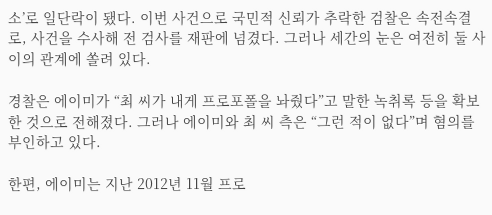소’로 일단락이 됐다. 이번 사건으로 국민적 신뢰가 추락한 검찰은 속전속결로, 사건을 수사해 전 검사를 재판에 넘겼다. 그러나 세간의 눈은 여전히 둘 사이의 관계에 쏠려 있다.

경찰은 에이미가 “최 씨가 내게 프로포폴을 놔줬다”고 말한 녹취록 등을 확보한 것으로 전해졌다. 그러나 에이미와 최 씨 측은 “그런 적이 없다”며 혐의를 부인하고 있다.

한편, 에이미는 지난 2012년 11월 프로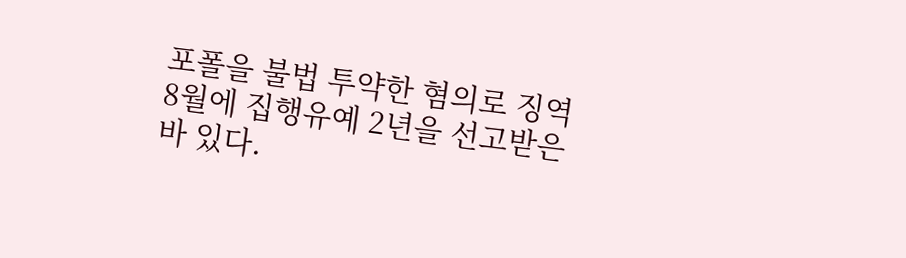포폴을 불법 투약한 혐의로 징역 8월에 집행유예 2년을 선고받은 바 있다.